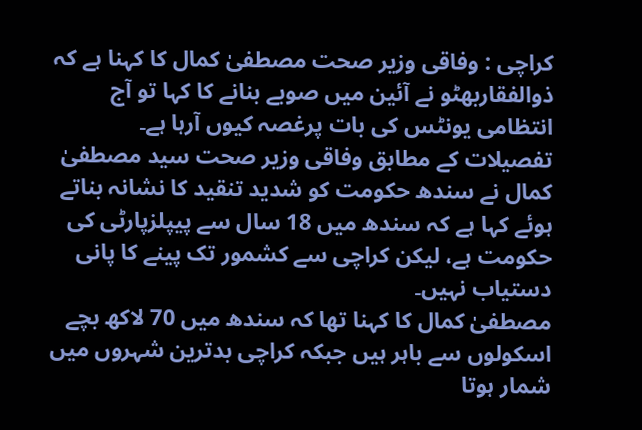کراچی : وفاقی وزیر صحت مصطفیٰ کمال کا کہنا ہے کہ ذوالفقاربھٹو نے آئین میں صوبے بنانے کا کہا تو آج انتظامی یونٹس کی بات پرغصہ کیوں آرہا ہے۔
تفصیلات کے مطابق وفاقی وزیر صحت سید مصطفیٰ کمال نے سندھ حکومت کو شدید تنقید کا نشانہ بناتے ہوئے کہا ہے کہ سندھ میں 18 سال سے پیپلزپارٹی کی حکومت ہے، لیکن کراچی سے کشمور تک پینے کا پانی دستیاب نہیں۔
مصطفیٰ کمال کا کہنا تھا کہ سندھ میں 70 لاکھ بچے اسکولوں سے باہر ہیں جبکہ کراچی بدترین شہروں میں شمار ہوتا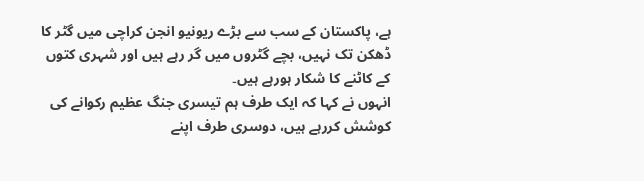ہے، پاکستان کے سب سے بڑے ریونیو انجن کراچی میں گٹر کا ڈھکن تک نہیں، بچے گٹروں میں گر رہے ہیں اور شہری کتوں کے کاٹنے کا شکار ہورہے ہیں۔
انہوں نے کہا کہ ایک طرف ہم تیسری جنگ عظیم رکوانے کی کوشش کررہے ہیں، دوسری طرف اپنے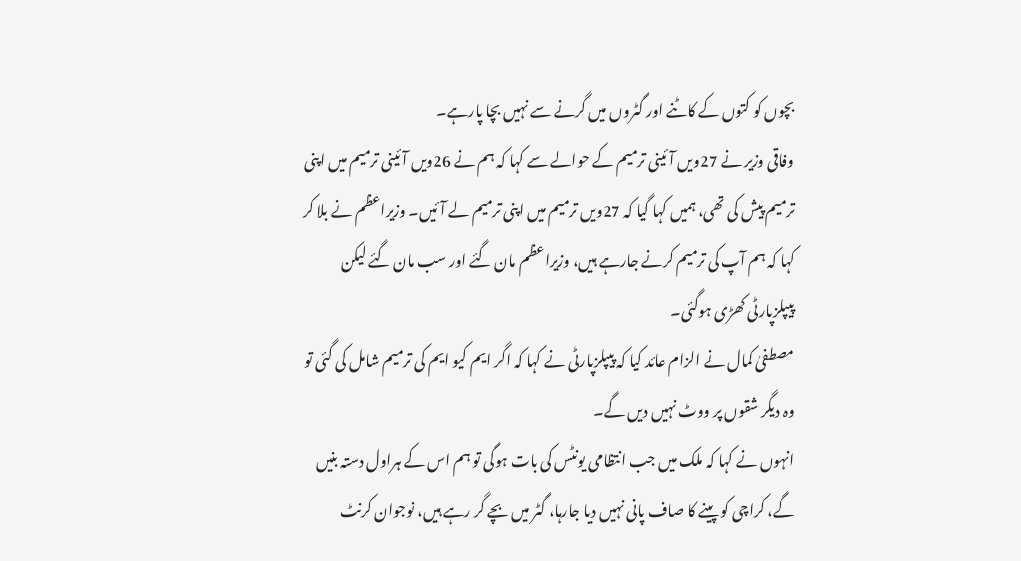بچوں کو کتوں کے کاٹنے اور گٹروں میں گرنے سے نہیں بچا پارہے۔
وفاقی وزیر نے 27ویں آئینی ترمیم کے حوالے سے کہا کہ ہم نے 26ویں آئینی ترمیم میں اپنی ترمیم پیش کی تھی، ہمیں کہا گیا کہ 27ویں ترمیم میں اپنی ترمیم لے آئیں۔ وزیراعظم نے بلا کر کہا کہ ہم آپ کی ترمیم کرنے جارہے ہیں، وزیراعظم مان گئے اور سب مان گئے لیکن پیپلزپارٹی کھڑی ہوگئی۔
مصطفیٰ کمال نے الزام عائد کیا کہ پیپلزپارٹی نے کہا کہ اگر ایم کیو ایم کی ترمیم شامل کی گئی تو وہ دیگر شقوں پر ووٹ نہیں دیں گے۔
انہوں نے کہا کہ ملک میں جب انتظامی یونٹس کی بات ہوگی تو ہم اس کے ہراول دستہ بنیں گے، کراچی کو پینے کا صاف پانی نہیں دیا جارہا، گٹر میں بچے گر رہے ہیں، نوجوان کرنٹ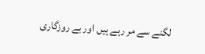لگنے سے مر رہے ہیں اور بے روزگاری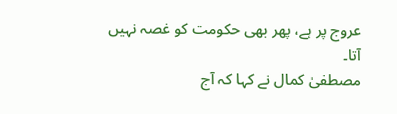عروج پر ہے، پھر بھی حکومت کو غصہ نہیں آتا۔
مصطفیٰ کمال نے کہا کہ آج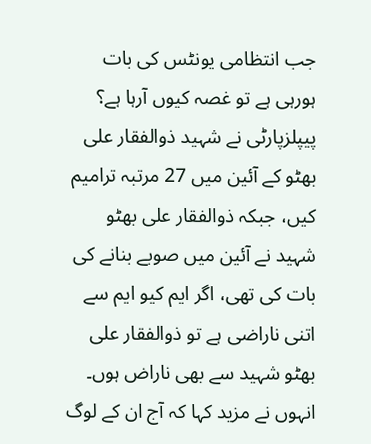جب انتظامی یونٹس کی بات ہورہی ہے تو غصہ کیوں آرہا ہے؟ پیپلزپارٹی نے شہید ذوالفقار علی بھٹو کے آئین میں 27 مرتبہ ترامیم کیں، جبکہ ذوالفقار علی بھٹو شہید نے آئین میں صوبے بنانے کی بات کی تھی، اگر ایم کیو ایم سے اتنی ناراضی ہے تو ذوالفقار علی بھٹو شہید سے بھی ناراض ہوں۔
انہوں نے مزید کہا کہ آج ان کے لوگ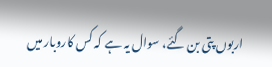اربوں پتی بن گئے، سوال یہ ہے کہ کس کاروبار میں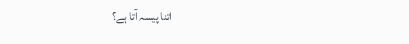اتنا پیسہ آتا ہے؟